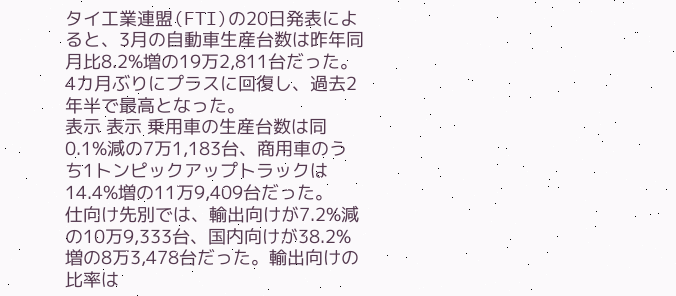タイ工業連盟(FTI)の20日発表によると、3月の自動車生産台数は昨年同月比8.2%増の19万2,811台だった。4カ月ぶりにプラスに回復し、過去2年半で最高となった。
表示 表示 乗用車の生産台数は同0.1%減の7万1,183台、商用車のうち1トンピックアップトラックは14.4%増の11万9,409台だった。
仕向け先別では、輸出向けが7.2%減の10万9,333台、国内向けが38.2%増の8万3,478台だった。輸出向けの比率は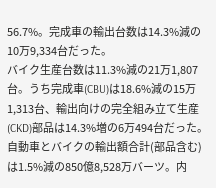56.7%。完成車の輸出台数は14.3%減の10万9,334台だった。
バイク生産台数は11.3%減の21万1,807台。うち完成車(CBU)は18.6%減の15万1,313台、輸出向けの完全組み立て生産(CKD)部品は14.3%増の6万494台だった。
自動車とバイクの輸出額合計(部品含む)は1.5%減の850億8,528万バーツ。内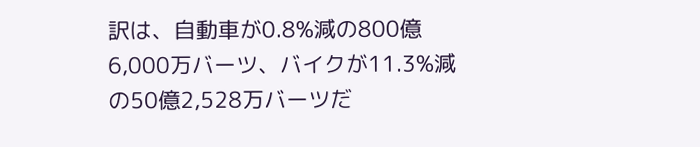訳は、自動車が0.8%減の800億6,000万バーツ、バイクが11.3%減の50億2,528万バーツだ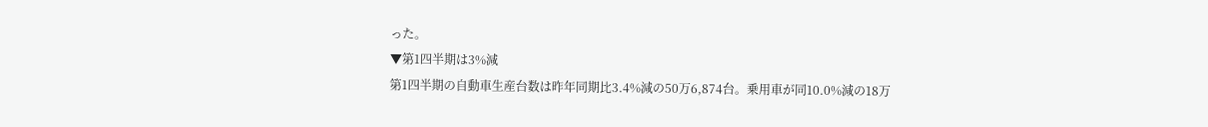った。
▼第1四半期は3%減
第1四半期の自動車生産台数は昨年同期比3.4%減の50万6,874台。乗用車が同10.0%減の18万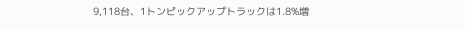9,118台、1トンピックアップトラックは1.8%増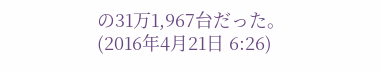の31万1,967台だった。
(2016年4月21日 6:26)